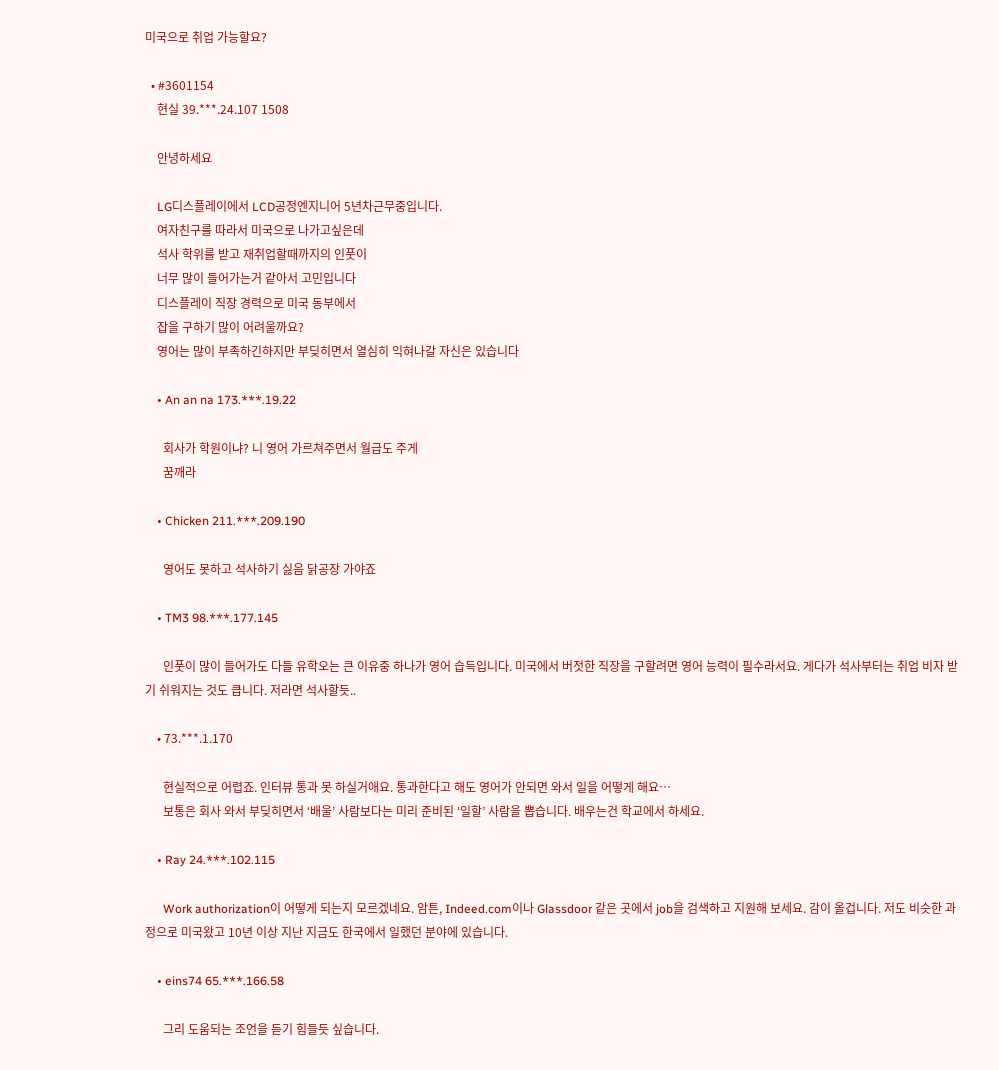미국으로 취업 가능할요?

  • #3601154
    현실 39.***.24.107 1508

    안녕하세요

    LG디스플레이에서 LCD공정엔지니어 5년차근무중입니다.
    여자친구를 따라서 미국으로 나가고싶은데
    석사 학위를 받고 재취업할때까지의 인풋이
    너무 많이 들어가는거 같아서 고민입니다
    디스플레이 직장 경력으로 미국 동부에서
    잡을 구하기 많이 어려울까요?
    영어는 많이 부족하긴하지만 부딪히면서 열심히 익혀나갈 자신은 있습니다

    • An an na 173.***.19.22

      회사가 학원이냐? 니 영어 가르쳐주면서 월급도 주게
      꿈깨라

    • Chicken 211.***.209.190

      영어도 못하고 석사하기 싫음 닭공장 가야죠

    • TM3 98.***.177.145

      인풋이 많이 들어가도 다들 유학오는 큰 이유중 하나가 영어 습득입니다. 미국에서 버젓한 직장을 구할려면 영어 능력이 필수라서요. 게다가 석사부터는 취업 비자 받기 쉬워지는 것도 큽니다. 저라면 석사할듯..

    • 73.***.1.170

      현실적으로 어렵죠. 인터뷰 통과 못 하실거애요. 통과한다고 해도 영어가 안되면 와서 일을 어떻게 해요…
      보통은 회사 와서 부딪히면서 ‘배울’ 사람보다는 미리 준비된 ‘일할’ 사람을 뽑습니다. 배우는건 학교에서 하세요.

    • Ray 24.***.102.115

      Work authorization이 어떻게 되는지 모르겠네요. 암튼, Indeed.com이나 Glassdoor 같은 곳에서 job을 검색하고 지원해 보세요. 감이 올겁니다. 저도 비슷한 과정으로 미국왔고 10년 이상 지난 지금도 한국에서 일했던 분야에 있습니다.

    • eins74 65.***.166.58

      그리 도움되는 조언을 듣기 힘들듯 싶습니다.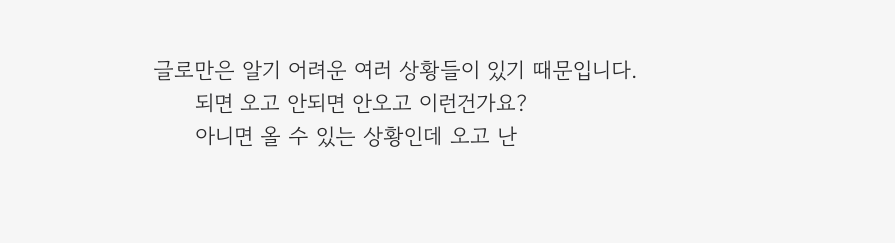글로만은 알기 어려운 여러 상황들이 있기 때문입니다.
      되면 오고 안되면 안오고 이런건가요?
      아니면 올 수 있는 상황인데 오고 난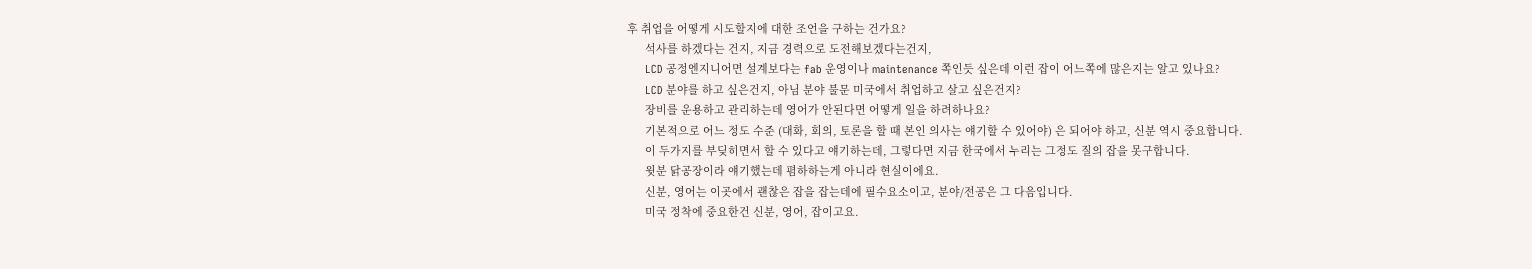후 취업을 어떻게 시도할지에 대한 조언을 구하는 건가요?
      석사를 하겠다는 건지, 지금 경력으로 도전해보겠다는건지,
      LCD 공정엔지니어면 설계보다는 fab 운영이나 maintenance 쪽인듯 싶은데 이런 잡이 어느쪽에 많은지는 알고 있나요?
      LCD 분야를 하고 싶은건지, 아님 분야 불문 미국에서 취업하고 살고 싶은건지?
      장비를 운용하고 관리하는데 영어가 안된다면 어떻게 일을 하려하나요?
      기본적으로 어느 정도 수준 (대화, 회의, 토론을 할 때 본인 의사는 얘기할 수 있어야) 은 되어야 하고, 신분 역시 중요합니다.
      이 두가지를 부딪히면서 할 수 있다고 얘기하는데, 그렇다면 지금 한국에서 누리는 그정도 질의 잡을 못구합니다.
      윗분 닭공장이라 얘기했는데 폄하하는게 아니라 현실이에요.
      신분, 영어는 이곳에서 괜찮은 잡을 잡는데에 필수요소이고, 분야/전공은 그 다음입니다.
      미국 정착에 중요한건 신분, 영어, 잡이고요.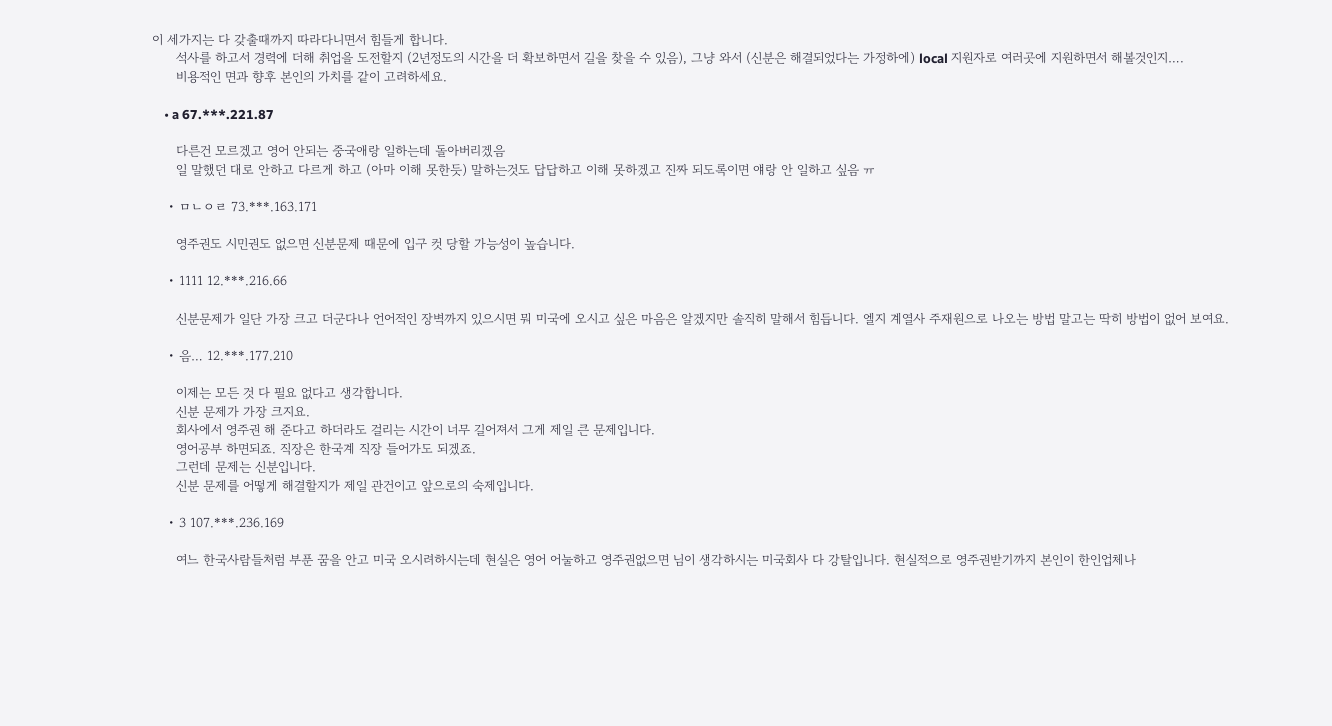이 세가지는 다 갖출때까지 따라다니면서 힘들게 합니다.
      석사를 하고서 경력에 더해 취업을 도전할지 (2년정도의 시간을 더 확보하면서 길을 찾을 수 있음), 그냥 와서 (신분은 해결되었다는 가정하에) local 지원자로 여러곳에 지원하면서 해볼것인지….
      비용적인 면과 향후 본인의 가치를 같이 고려하세요.

    • a 67.***.221.87

      다른건 모르겠고 영어 안되는 중국애랑 일하는데 돌아버리겠음
      일 말했던 대로 안하고 다르게 하고 (아마 이해 못한듯) 말하는것도 답답하고 이해 못하겠고 진짜 되도록이면 얘랑 안 일하고 싶음 ㅠ

    • ㅁㄴㅇㄹ 73.***.163.171

      영주권도 시민권도 없으면 신분문제 때문에 입구 컷 당할 가능성이 높습니다.

    • 1111 12.***.216.66

      신분문제가 일단 가장 크고 더군다나 언어적인 장벽까지 있으시면 뭐 미국에 오시고 싶은 마음은 알겠지만 솔직히 말해서 힘듭니다. 엘지 계열사 주재원으로 나오는 방법 말고는 딱히 방법이 없어 보여요.

    • 음… 12.***.177.210

      이제는 모든 것 다 필요 없다고 생각합니다.
      신분 문제가 가장 크지요.
      회사에서 영주권 해 준다고 하더라도 걸리는 시간이 너무 길어져서 그게 제일 큰 문제입니다.
      영어공부 하면되죠. 직장은 한국계 직장 들어가도 되겠죠.
      그런데 문제는 신분입니다.
      신분 문제를 어떻게 해결할지가 제일 관건이고 앞으로의 숙제입니다.

    • 3 107.***.236.169

      여느 한국사람들처럼 부푼 꿈을 안고 미국 오시려하시는데 현실은 영어 어눌하고 영주권없으면 님이 생각하시는 미국회사 다 강탈입니다. 현실적으로 영주권받기까지 본인이 한인업체나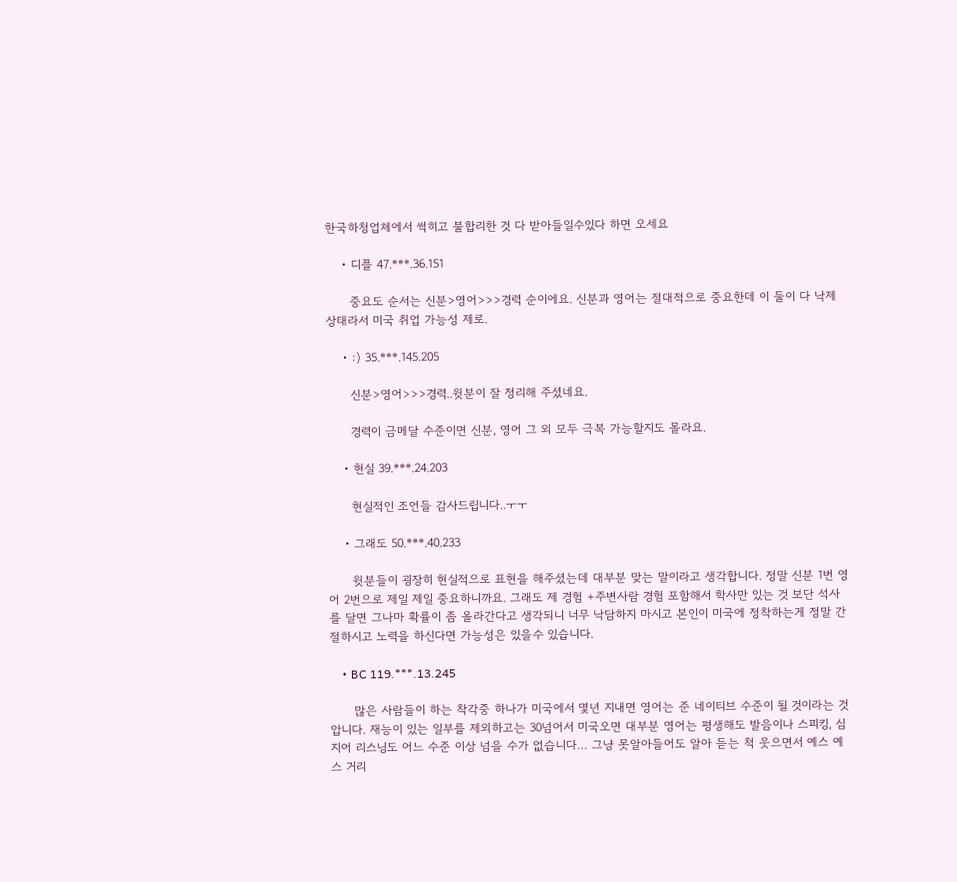한국하청업체에서 썩히고 불합리한 것 다 받아들일수있다 하면 오세요

    • 디플 47.***.36.151

      중요도 순서는 신분>영어>>>경력 순이에요. 신분과 영어는 절대적으로 중요한데 이 둘이 다 낙제 상태라서 미국 취업 가능성 제로.

    • :) 35.***.145.205

      신분>영어>>>경력..윗분이 잘 정리해 주셨네요.

      경력이 금메달 수준이면 신분, 영어 그 외 모두 극복 가능할지도 몰라요.

    • 현실 39.***.24.203

      현실적인 조언들 감사드립니다..ㅜㅜ

    • 그래도 50.***.40.233

      윗분들이 굉장히 현실적으로 표현을 해주셨는데 대부분 맞는 말이라고 생각합니다. 정말 신분 1번 영어 2번으로 제일 제일 중요하니까요. 그래도 제 경험 +주변사람 경험 포함해서 학사만 있는 것 보단 석사를 달면 그나마 확률이 좀 올라간다고 생각되니 너무 낙담하지 마시고 본인이 미국에 정착하는게 정말 간절하시고 노력을 하신다면 가능성은 있을수 있습니다.

    • BC 119.***.13.245

      많은 사람들이 하는 착각중 하나가 미국에서 몇년 지내면 영어는 준 네이티브 수준이 될 것이라는 것 압니다. 재능이 있는 일부를 제외하고는 30넘어서 미국오면 대부분 영어는 평생해도 발음이나 스피킹, 심지어 리스닝도 어느 수준 이상 넘을 수가 없습니다… 그냥 못알아들어도 알아 듣는 척 웃으면서 예스 예스 거리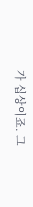가 십상이죠. 그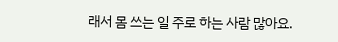래서 몸 쓰는 일 주로 하는 사람 많아요.